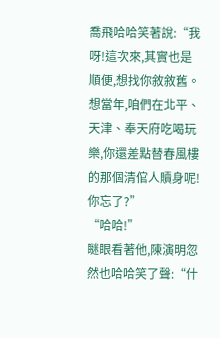喬飛哈哈笑著說:“我呀!這次來,其實也是順便,想找你敘敘舊。想當年,咱們在北平、天津、奉天府吃喝玩樂,你還差點替春風樓的那個清倌人贖身呢!你忘了?”
“哈哈!”
瞇眼看著他,陳演明忽然也哈哈笑了聲:“什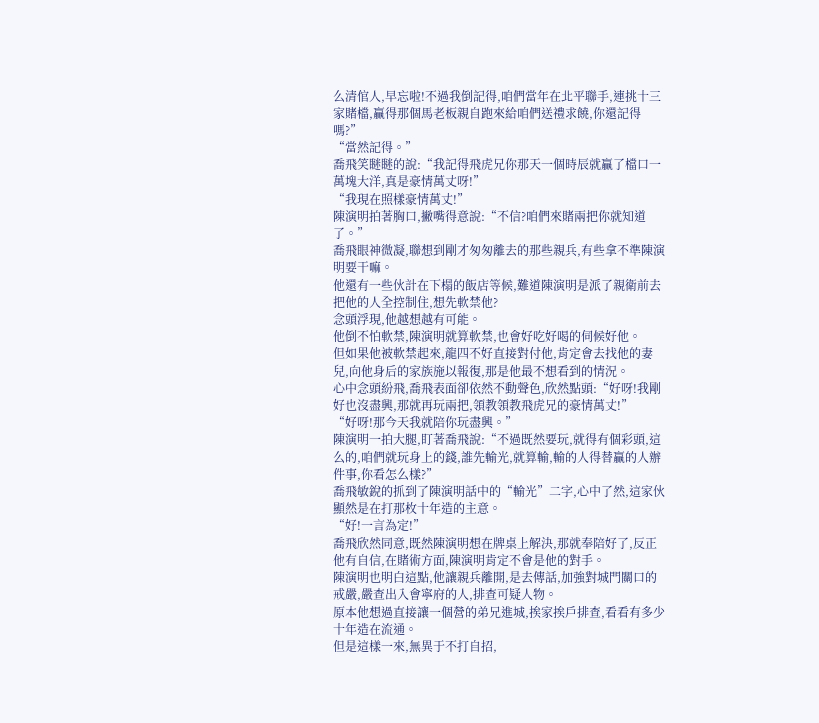么清倌人,早忘啦!不過我倒記得,咱們當年在北平聯手,連挑十三家賭檔,贏得那個馬老板親自跑來給咱們送禮求饒,你還記得嗎?”
“當然記得。”
喬飛笑瞇瞇的說:“我記得飛虎兄你那天一個時辰就贏了檔口一萬塊大洋,真是豪情萬丈呀!”
“我現在照樣豪情萬丈!”
陳演明拍著胸口,撇嘴得意說:“不信?咱們來賭兩把你就知道了。”
喬飛眼神微凝,聯想到剛才匆匆離去的那些親兵,有些拿不準陳演明要干嘛。
他還有一些伙計在下榻的飯店等候,難道陳演明是派了親衛前去把他的人全控制住,想先軟禁他?
念頭浮現,他越想越有可能。
他倒不怕軟禁,陳演明就算軟禁,也會好吃好喝的伺候好他。
但如果他被軟禁起來,龍四不好直接對付他,肯定會去找他的妻兒,向他身后的家族施以報復,那是他最不想看到的情況。
心中念頭紛飛,喬飛表面卻依然不動聲色,欣然點頭:“好呀!我剛好也沒盡興,那就再玩兩把,領教領教飛虎兄的豪情萬丈!”
“好呀!那今天我就陪你玩盡興。”
陳演明一拍大腿,盯著喬飛說:“不過既然要玩,就得有個彩頭,這么的,咱們就玩身上的錢,誰先輸光,就算輸,輸的人得替贏的人辦件事,你看怎么樣?”
喬飛敏銳的抓到了陳演明話中的“輸光”二字,心中了然,這家伙顯然是在打那枚十年造的主意。
“好!一言為定!”
喬飛欣然同意,既然陳演明想在牌桌上解決,那就奉陪好了,反正他有自信,在賭術方面,陳演明肯定不會是他的對手。
陳演明也明白這點,他讓親兵離開,是去傳話,加強對城門關口的戒嚴,嚴查出入會寧府的人,排查可疑人物。
原本他想過直接讓一個營的弟兄進城,挨家挨戶排查,看看有多少十年造在流通。
但是這樣一來,無異于不打自招,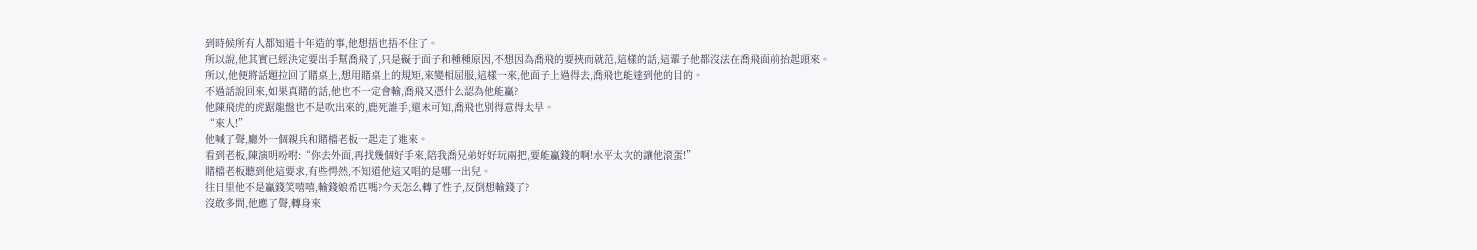到時候所有人都知道十年造的事,他想捂也捂不住了。
所以說,他其實已經決定要出手幫喬飛了,只是礙于面子和種種原因,不想因為喬飛的要挾而就范,這樣的話,這輩子他都沒法在喬飛面前抬起頭來。
所以,他便將話題拉回了賭桌上,想用賭桌上的規矩,來變相屈服,這樣一來,他面子上過得去,喬飛也能達到他的目的。
不過話說回來,如果真賭的話,他也不一定會輸,喬飛又憑什么認為他能贏?
他陳飛虎的虎踞龍盤也不是吹出來的,鹿死誰手,還未可知,喬飛也別得意得太早。
“來人!”
他喊了聲,廳外一個親兵和賭檔老板一起走了進來。
看到老板,陳演明吩咐:“你去外面,再找幾個好手來,陪我喬兄弟好好玩兩把,要能贏錢的啊!水平太次的讓他滾蛋!”
賭檔老板聽到他這要求,有些愕然,不知道他這又唱的是哪一出兒。
往日里他不是贏錢笑嘻嘻,輸錢娘希匹嗎?今天怎么轉了性子,反倒想輸錢了?
沒敢多問,他應了聲,轉身來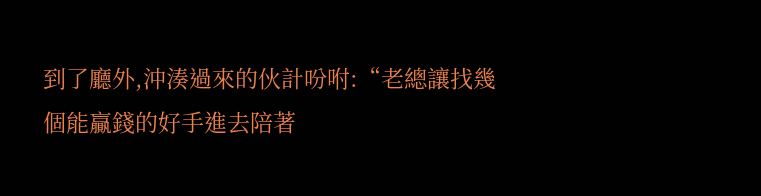到了廳外,沖湊過來的伙計吩咐:“老總讓找幾個能贏錢的好手進去陪著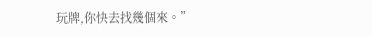玩牌,你快去找幾個來。”